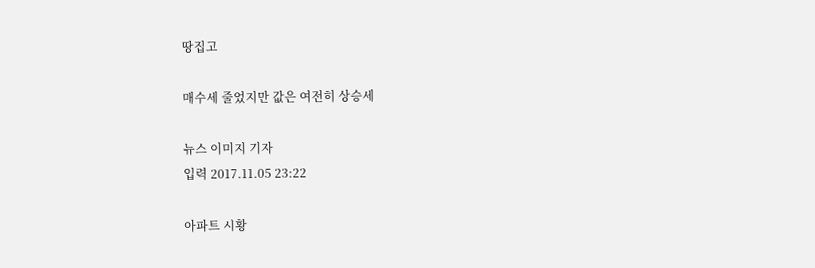땅집고

매수세 줄었지만 값은 여전히 상승세

뉴스 이미지 기자
입력 2017.11.05 23:22

아파트 시황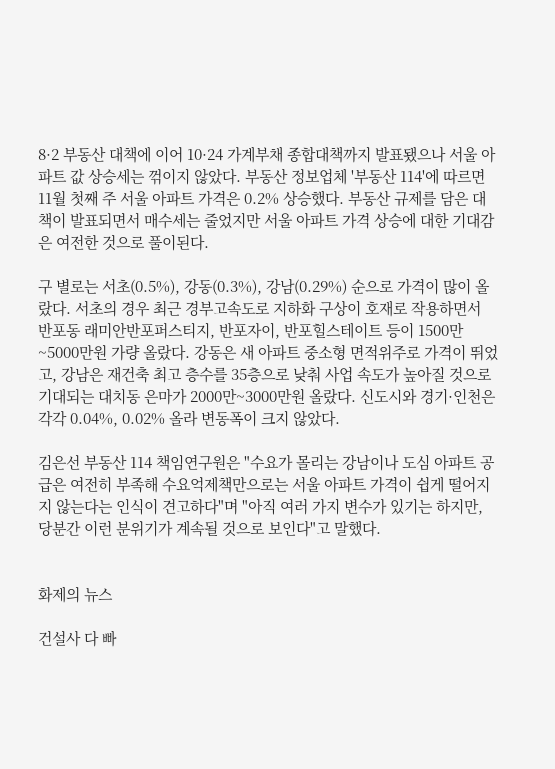8·2 부동산 대책에 이어 10·24 가계부채 종합대책까지 발표됐으나 서울 아파트 값 상승세는 꺾이지 않았다. 부동산 정보업체 '부동산 114'에 따르면 11월 첫째 주 서울 아파트 가격은 0.2% 상승했다. 부동산 규제를 담은 대책이 발표되면서 매수세는 줄었지만 서울 아파트 가격 상승에 대한 기대감은 여전한 것으로 풀이된다.

구 별로는 서초(0.5%), 강동(0.3%), 강남(0.29%) 순으로 가격이 많이 올랐다. 서초의 경우 최근 경부고속도로 지하화 구상이 호재로 작용하면서 반포동 래미안반포퍼스티지, 반포자이, 반포힐스테이트 등이 1500만~5000만원 가량 올랐다. 강동은 새 아파트 중소형 면적위주로 가격이 뛰었고, 강남은 재건축 최고 층수를 35층으로 낮춰 사업 속도가 높아질 것으로 기대되는 대치동 은마가 2000만~3000만원 올랐다. 신도시와 경기·인천은 각각 0.04%, 0.02% 올라 변동폭이 크지 않았다.

김은선 부동산 114 책임연구원은 "수요가 몰리는 강남이나 도심 아파트 공급은 여전히 부족해 수요억제책만으로는 서울 아파트 가격이 쉽게 떨어지지 않는다는 인식이 견고하다"며 "아직 여러 가지 변수가 있기는 하지만, 당분간 이런 분위기가 계속될 것으로 보인다"고 말했다.


화제의 뉴스

건설사 다 빠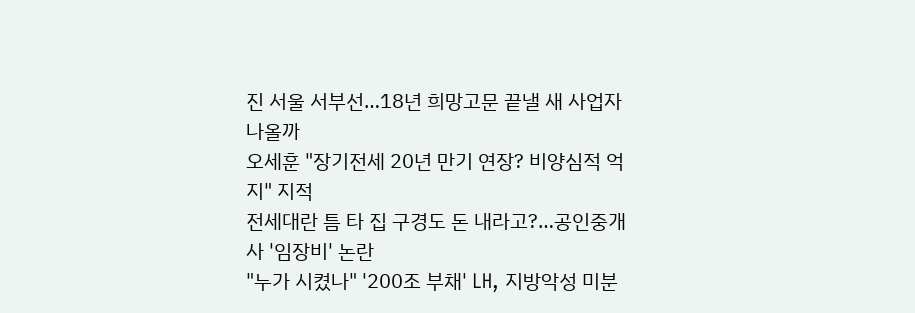진 서울 서부선…18년 희망고문 끝낼 새 사업자 나올까
오세훈 "장기전세 20년 만기 연장? 비양심적 억지" 지적
전세대란 틈 타 집 구경도 돈 내라고?…공인중개사 '임장비' 논란
"누가 시켰나" '200조 부채' LH, 지방악성 미분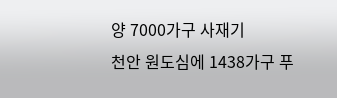양 7000가구 사재기
천안 원도심에 1438가구 푸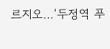르지오…‘두정역 푸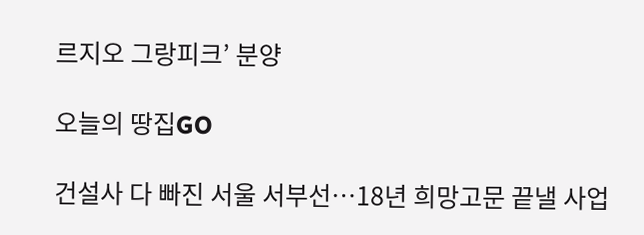르지오 그랑피크’ 분양

오늘의 땅집GO

건설사 다 빠진 서울 서부선…18년 희망고문 끝낼 사업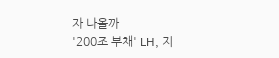자 나올까
'200조 부채' LH, 지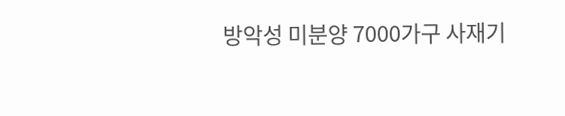방악성 미분양 7000가구 사재기